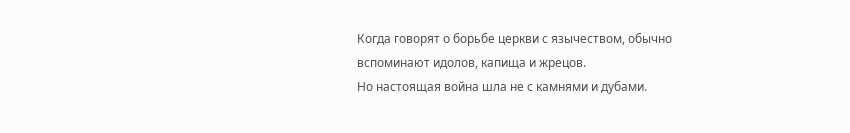Когда говорят о борьбе церкви с язычеством, обычно вспоминают идолов, капища и жрецов.
Но настоящая война шла не с камнями и дубами.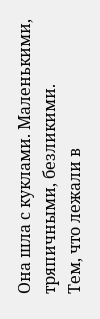Она шла с куклами. Маленькими, тряпичными, безликими.
Тем, что лежали в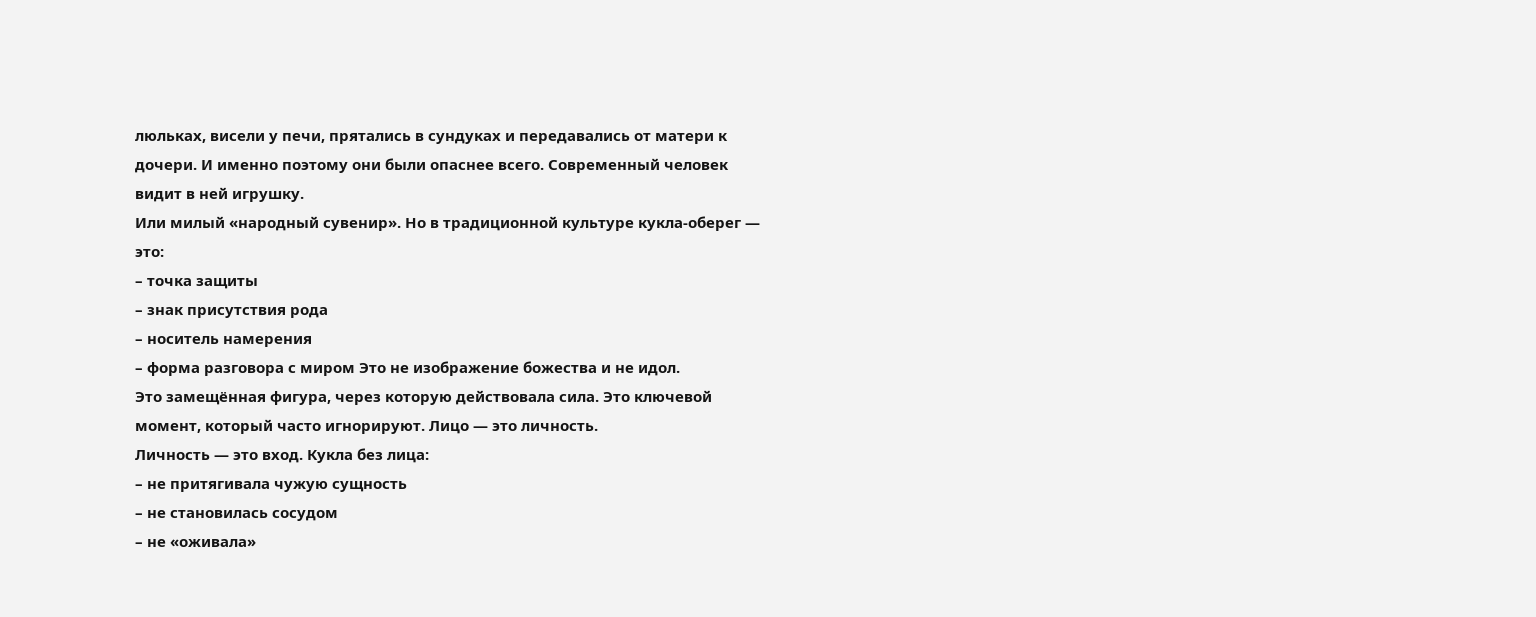люльках, висели у печи, прятались в сундуках и передавались от матери к дочери. И именно поэтому они были опаснее всего. Современный человек видит в ней игрушку.
Или милый «народный сувенир». Но в традиционной культуре кукла-оберег — это:
– точка защиты
– знак присутствия рода
– носитель намерения
– форма разговора с миром Это не изображение божества и не идол.
Это замещённая фигура, через которую действовала сила. Это ключевой момент, который часто игнорируют. Лицо — это личность.
Личность — это вход. Кукла без лица:
– не притягивала чужую сущность
– не становилась сосудом
– не «оживала»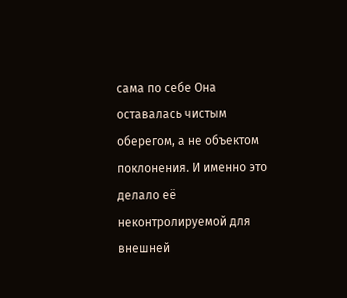сама по себе Она оставалась чистым оберегом, а не объектом поклонения. И именно это делало её неконтролируемой для внешней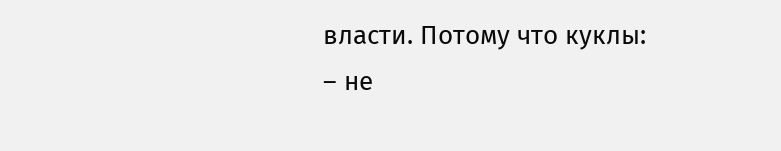власти. Потому что куклы:
– не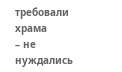требовали храма
– не нуждались